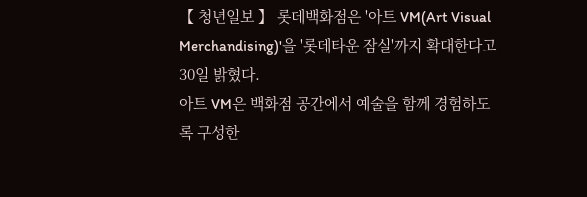【 청년일보 】 롯데백화점은 '아트 VM(Art Visual Merchandising)'을 '롯데타운 잠실'까지 확대한다고 30일 밝혔다.
아트 VM은 백화점 공간에서 예술을 함께 경험하도록 구성한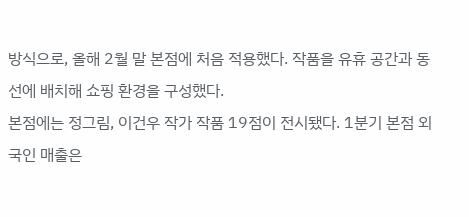방식으로, 올해 2월 말 본점에 처음 적용했다. 작품을 유휴 공간과 동선에 배치해 쇼핑 환경을 구성했다.
본점에는 정그림, 이건우 작가 작품 19점이 전시됐다. 1분기 본점 외국인 매출은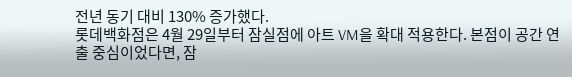전년 동기 대비 130% 증가했다.
롯데백화점은 4월 29일부터 잠실점에 아트 VM을 확대 적용한다. 본점이 공간 연출 중심이었다면, 잠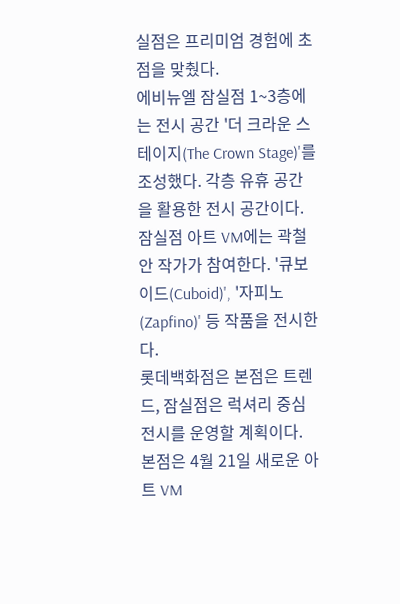실점은 프리미엄 경험에 초점을 맞췄다.
에비뉴엘 잠실점 1~3층에는 전시 공간 '더 크라운 스테이지(The Crown Stage)'를 조성했다. 각층 유휴 공간을 활용한 전시 공간이다.
잠실점 아트 VM에는 곽철안 작가가 참여한다. '큐보이드(Cuboid)', '자피노(Zapfino)' 등 작품을 전시한다.
롯데백화점은 본점은 트렌드, 잠실점은 럭셔리 중심 전시를 운영할 계획이다.
본점은 4월 21일 새로운 아트 VM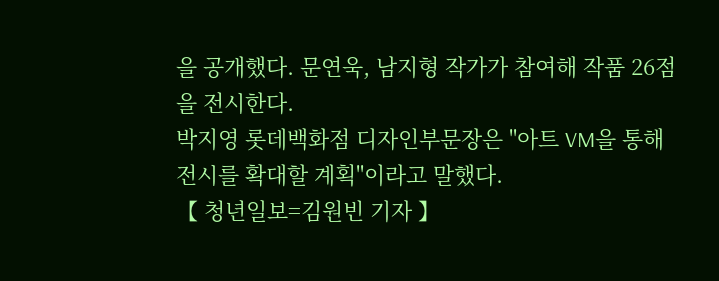을 공개했다. 문연욱, 남지형 작가가 참여해 작품 26점을 전시한다.
박지영 롯데백화점 디자인부문장은 "아트 VM을 통해 전시를 확대할 계획"이라고 말했다.
【 청년일보=김원빈 기자 】